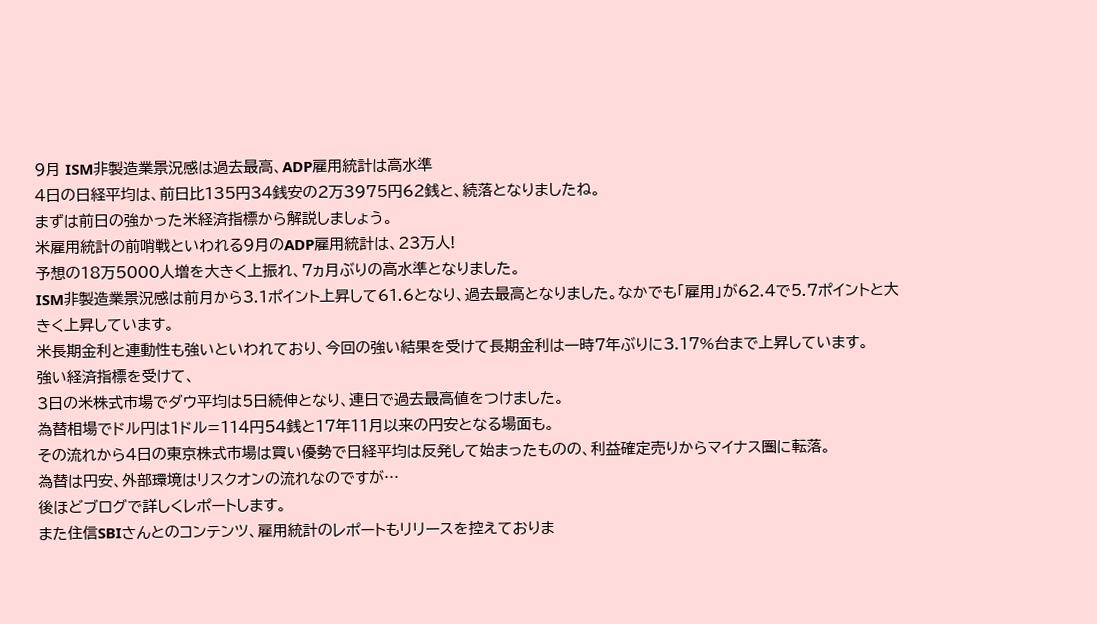9月 ISM非製造業景況感は過去最高、ADP雇用統計は高水準
4日の日経平均は、前日比135円34銭安の2万3975円62銭と、続落となりましたね。
まずは前日の強かった米経済指標から解説しましょう。
米雇用統計の前哨戦といわれる9月のADP雇用統計は、23万人!
予想の18万5000人増を大きく上振れ、7ヵ月ぶりの高水準となりました。
ISM非製造業景況感は前月から3.1ポイント上昇して61.6となり、過去最高となりました。なかでも「雇用」が62.4で5.7ポイントと大きく上昇しています。
米長期金利と連動性も強いといわれており、今回の強い結果を受けて長期金利は一時7年ぶりに3.17%台まで上昇しています。
強い経済指標を受けて、
3日の米株式市場でダウ平均は5日続伸となり、連日で過去最高値をつけました。
為替相場でドル円は1ドル=114円54銭と17年11月以来の円安となる場面も。
その流れから4日の東京株式市場は買い優勢で日経平均は反発して始まったものの、利益確定売りからマイナス圏に転落。
為替は円安、外部環境はリスクオンの流れなのですが…
後ほどブログで詳しくレポートします。
また住信SBIさんとのコンテンツ、雇用統計のレポートもリリースを控えておりま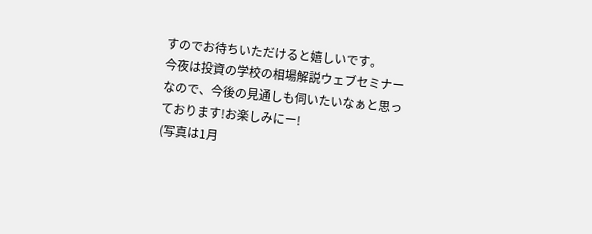すのでお待ちいただけると嬉しいです。
今夜は投資の学校の相場解説ウェブセミナーなので、今後の見通しも伺いたいなぁと思っております!お楽しみにー!
(写真は1月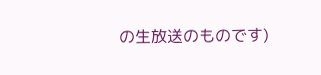の生放送のものです)